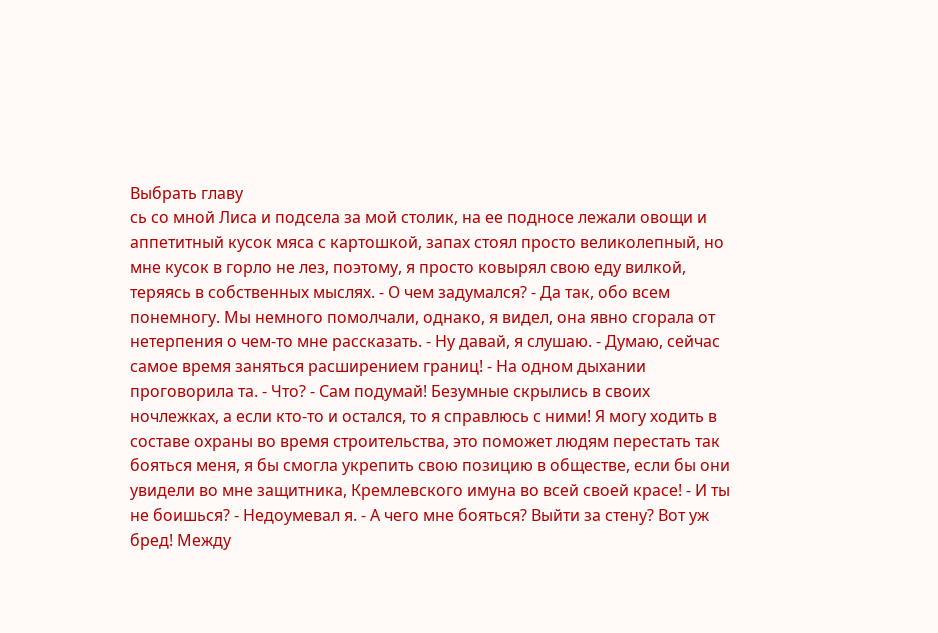Выбрать главу
сь со мной Лиса и подсела за мой столик, на ее подносе лежали овощи и аппетитный кусок мяса с картошкой, запах стоял просто великолепный, но мне кусок в горло не лез, поэтому, я просто ковырял свою еду вилкой, теряясь в собственных мыслях. - О чем задумался? - Да так, обо всем понемногу. Мы немного помолчали, однако, я видел, она явно сгорала от нетерпения о чем-то мне рассказать. - Ну давай, я слушаю. - Думаю, сейчас самое время заняться расширением границ! - На одном дыхании проговорила та. - Что? - Сам подумай! Безумные скрылись в своих ночлежках, а если кто-то и остался, то я справлюсь с ними! Я могу ходить в составе охраны во время строительства, это поможет людям перестать так бояться меня, я бы смогла укрепить свою позицию в обществе, если бы они увидели во мне защитника, Кремлевского имуна во всей своей красе! - И ты не боишься? - Недоумевал я. - А чего мне бояться? Выйти за стену? Вот уж бред! Между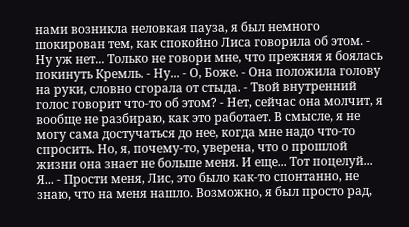нами возникла неловкая пауза, я был немного шокирован тем, как спокойно Лиса говорила об этом. - Ну уж нет... Только не говори мне, что прежняя я боялась покинуть Кремль. - Ну... - О, Боже. - Она положила голову на руки, словно сгорала от стыда. - Твой внутренний голос говорит что-то об этом? - Нет, сейчас она молчит, я вообще не разбираю, как это работает. В смысле, я не могу сама достучаться до нее, когда мне надо что-то спросить. Но, я, почему-то, уверена, что о прошлой жизни она знает не больше меня. И еще... Тот поцелуй... Я... - Прости меня, Лис, это было как-то спонтанно, не знаю, что на меня нашло. Возможно, я был просто рад,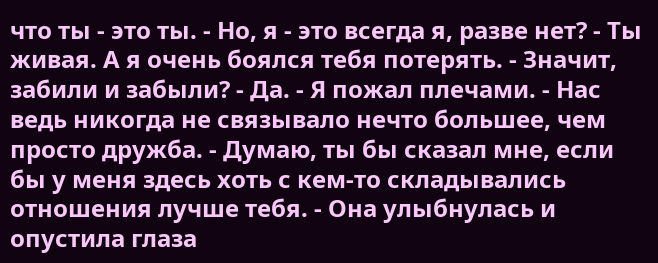что ты - это ты. - Но, я - это всегда я, разве нет? - Ты живая. А я очень боялся тебя потерять. - Значит, забили и забыли? - Да. - Я пожал плечами. - Нас ведь никогда не связывало нечто большее, чем просто дружба. - Думаю, ты бы сказал мне, если бы у меня здесь хоть с кем-то складывались отношения лучше тебя. - Она улыбнулась и опустила глаза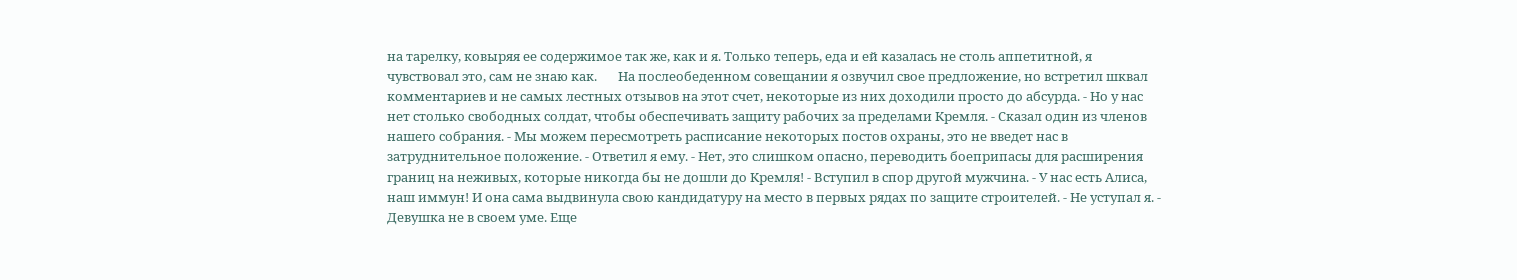на тарелку, ковыряя ее содержимое так же, как и я. Только теперь, еда и ей казалась не столь аппетитной, я чувствовал это, сам не знаю как.       На послеобеденном совещании я озвучил свое предложение, но встретил шквал комментариев и не самых лестных отзывов на этот счет, некоторые из них доходили просто до абсурда. - Но у нас нет столько свободных солдат, чтобы обеспечивать защиту рабочих за пределами Кремля. - Сказал один из членов нашего собрания. - Мы можем пересмотреть расписание некоторых постов охраны, это не введет нас в затруднительное положение. - Ответил я ему. - Нет, это слишком опасно, переводить боеприпасы для расширения границ на неживых, которые никогда бы не дошли до Кремля! - Вступил в спор другой мужчина. - У нас есть Алиса, наш иммун! И она сама выдвинула свою кандидатуру на место в первых рядах по защите строителей. - Не уступал я. - Девушка не в своем уме. Еще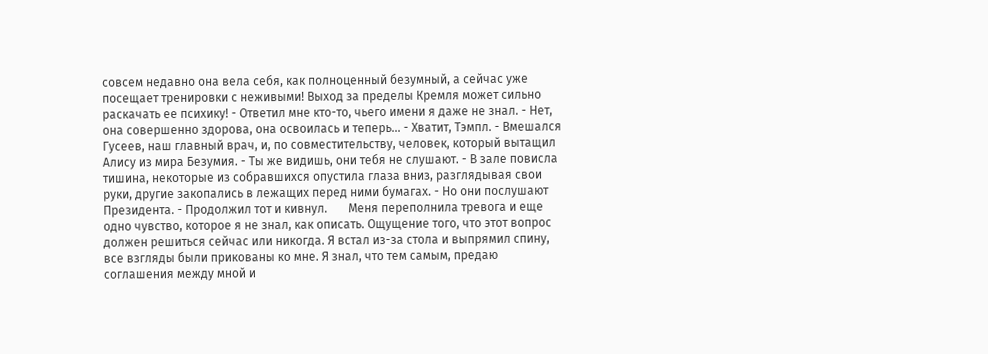совсем недавно она вела себя, как полноценный безумный, а сейчас уже посещает тренировки с неживыми! Выход за пределы Кремля может сильно раскачать ее психику! - Ответил мне кто-то, чьего имени я даже не знал. - Нет, она совершенно здорова, она освоилась и теперь... - Хватит, Тэмпл. - Вмешался Гусеев, наш главный врач, и, по совместительству, человек, который вытащил Алису из мира Безумия. - Ты же видишь, они тебя не слушают. - В зале повисла тишина, некоторые из собравшихся опустила глаза вниз, разглядывая свои руки, другие закопались в лежащих перед ними бумагах. - Но они послушают Президента. - Продолжил тот и кивнул.       Меня переполнила тревога и еще одно чувство, которое я не знал, как описать. Ощущение того, что этот вопрос должен решиться сейчас или никогда. Я встал из-за стола и выпрямил спину, все взгляды были прикованы ко мне. Я знал, что тем самым, предаю соглашения между мной и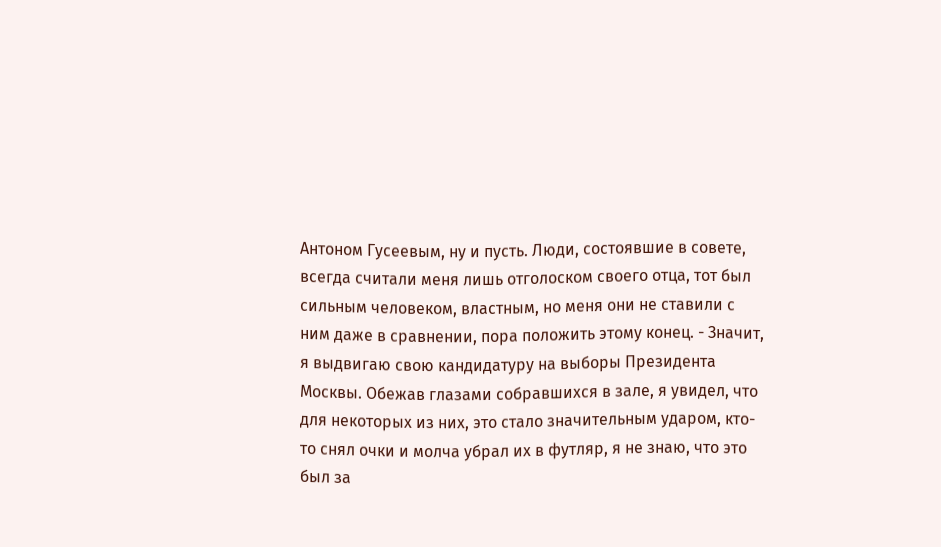Антоном Гусеевым, ну и пусть. Люди, состоявшие в совете, всегда считали меня лишь отголоском своего отца, тот был сильным человеком, властным, но меня они не ставили с ним даже в сравнении, пора положить этому конец. - Значит, я выдвигаю свою кандидатуру на выборы Президента Москвы. Обежав глазами собравшихся в зале, я увидел, что для некоторых из них, это стало значительным ударом, кто-то снял очки и молча убрал их в футляр, я не знаю, что это был за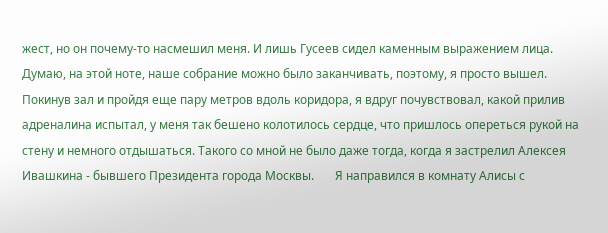жест, но он почему-то насмешил меня. И лишь Гусеев сидел каменным выражением лица. Думаю, на этой ноте, наше собрание можно было заканчивать, поэтому, я просто вышел.       Покинув зал и пройдя еще пару метров вдоль коридора, я вдруг почувствовал, какой прилив адреналина испытал, у меня так бешено колотилось сердце, что пришлось опереться рукой на стену и немного отдышаться. Такого со мной не было даже тогда, когда я застрелил Алексея Ивашкина - бывшего Президента города Москвы.       Я направился в комнату Алисы с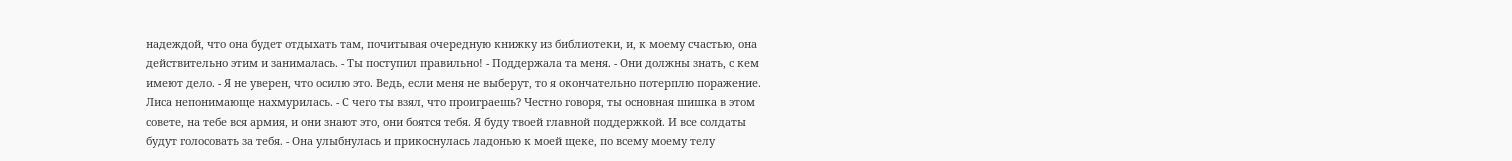надеждой, что она будет отдыхать там, почитывая очередную книжку из библиотеки, и, к моему счастью, она действительно этим и занималась. - Ты поступил правильно! - Поддержала та меня. - Они должны знать, с кем имеют дело. - Я не уверен, что осилю это. Ведь, если меня не выберут, то я окончательно потерплю поражение. Лиса непонимающе нахмурилась. - С чего ты взял, что проиграешь? Честно говоря, ты основная шишка в этом совете, на тебе вся армия, и они знают это, они боятся тебя. Я буду твоей главной поддержкой. И все солдаты будут голосовать за тебя. - Она улыбнулась и прикоснулась ладонью к моей щеке, по всему моему телу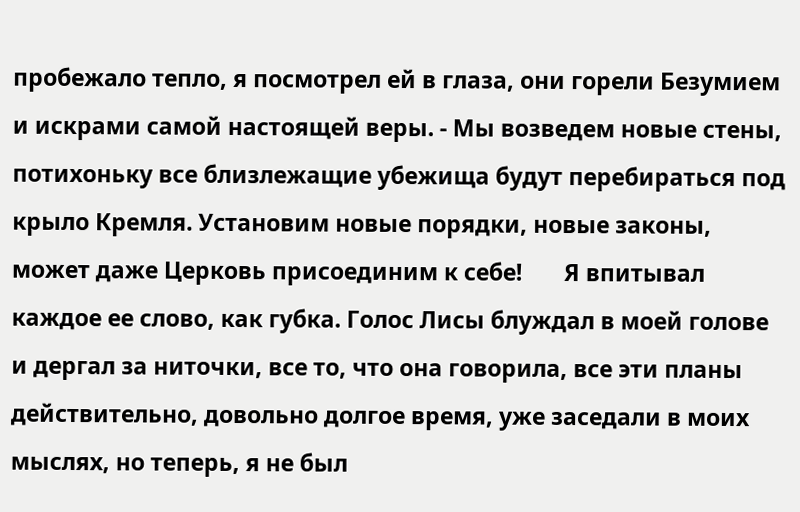пробежало тепло, я посмотрел ей в глаза, они горели Безумием и искрами самой настоящей веры. - Мы возведем новые стены, потихоньку все близлежащие убежища будут перебираться под крыло Кремля. Установим новые порядки, новые законы, может даже Церковь присоединим к себе!       Я впитывал каждое ее слово, как губка. Голос Лисы блуждал в моей голове и дергал за ниточки, все то, что она говорила, все эти планы действительно, довольно долгое время, уже заседали в моих мыслях, но теперь, я не был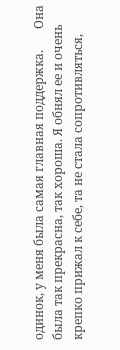одинок, у меня была самая главная поддержка.       Она была так прекрасна, так хороша. Я обнял ее и очень крепко прижал к себе, та не стала сопротивляться,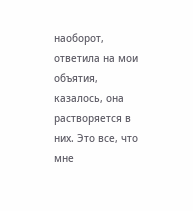наоборот, ответила на мои объятия, казалось, она растворяется в них. Это все, что мне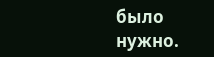было нужно.